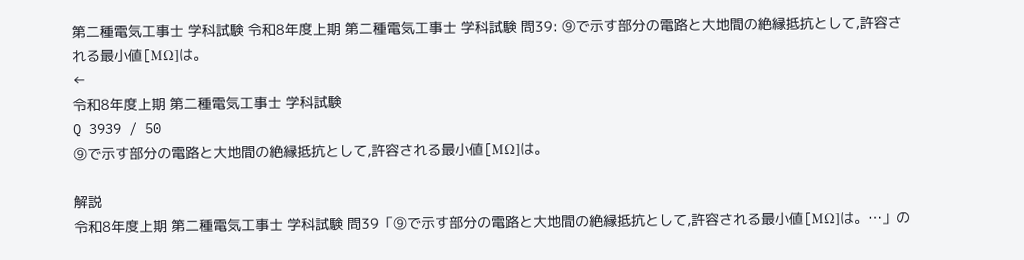第二種電気工事士 学科試験 令和8年度上期 第二種電気工事士 学科試験 問39: ⑨で示す部分の電路と大地間の絶縁抵抗として,許容される最小値[MΩ]は。
←
令和8年度上期 第二種電気工事士 学科試験
Q 3939 / 50
⑨で示す部分の電路と大地間の絶縁抵抗として,許容される最小値[MΩ]は。

解説
令和8年度上期 第二種電気工事士 学科試験 問39「⑨で示す部分の電路と大地間の絶縁抵抗として,許容される最小値[MΩ]は。…」の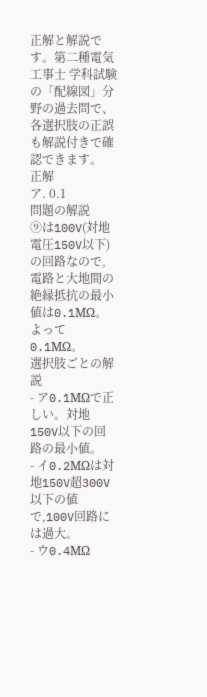正解と解説です。第二種電気工事士 学科試験の「配線図」分野の過去問で、各選択肢の正誤も解説付きで確認できます。
正解
ア. 0.1
問題の解説
⑨は100V(対地電圧150V以下)の回路なので,電路と大地間の絶縁抵抗の最小値は0.1MΩ。よって0.1MΩ。
選択肢ごとの解説
- ア0.1MΩで正しい。対地150V以下の回路の最小値。
- イ0.2MΩは対地150V超300V以下の値で,100V回路には過大。
- ウ0.4MΩ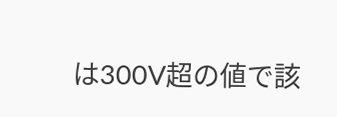は300V超の値で該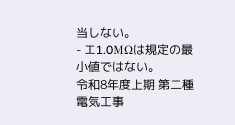当しない。
- エ1.0MΩは規定の最小値ではない。
令和8年度上期 第二種電気工事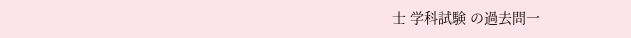士 学科試験 の過去問一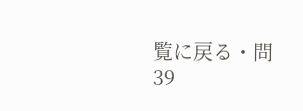覧に戻る・問39